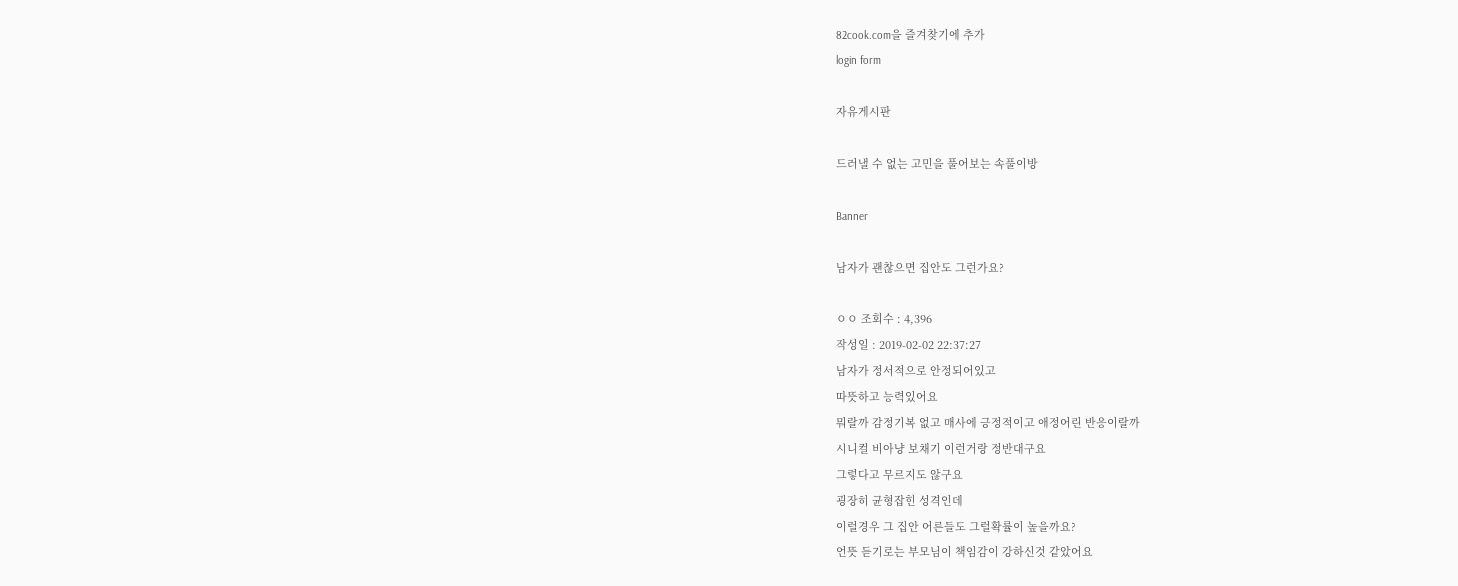82cook.com을 즐겨찾기에 추가
login form

자유게시판

드러낼 수 없는 고민을 풀어보는 속풀이방

Banner

남자가 괜찮으면 집안도 그런가요?

ㅇㅇ 조회수 : 4,396
작성일 : 2019-02-02 22:37:27
남자가 정서적으로 안정되어있고
따뜻하고 능력있어요
뭐랄까 감정기복 없고 매사에 긍정적이고 애정어린 반응이랄까
시니컬 비아냥 보채기 이런거랑 정반대구요
그렇다고 무르지도 않구요
굉장히 균형잡힌 성격인데
이럴경우 그 집안 어른들도 그럴확률이 높을까요?
언뜻 듣기로는 부모님이 책임감이 강하신것 같았어요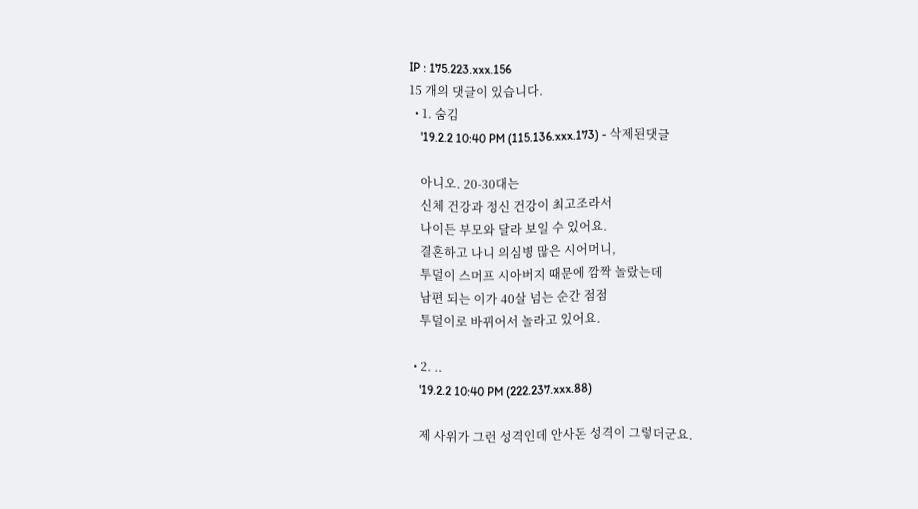IP : 175.223.xxx.156
15 개의 댓글이 있습니다.
  • 1. 숨김
    '19.2.2 10:40 PM (115.136.xxx.173) - 삭제된댓글

    아니오. 20-30대는
    신체 건강과 정신 건강이 최고조라서
    나이든 부모와 달라 보일 수 있어요.
    결혼하고 나니 의심병 많은 시어머니,
    투덜이 스머프 시아버지 때문에 깜짝 놀랐는데
    남편 되는 이가 40살 넘는 순간 점점
    투덜이로 바뀌어서 놀라고 있어요.

  • 2. ..
    '19.2.2 10:40 PM (222.237.xxx.88)

    제 사위가 그런 성격인데 안사돈 성격이 그렇더군요.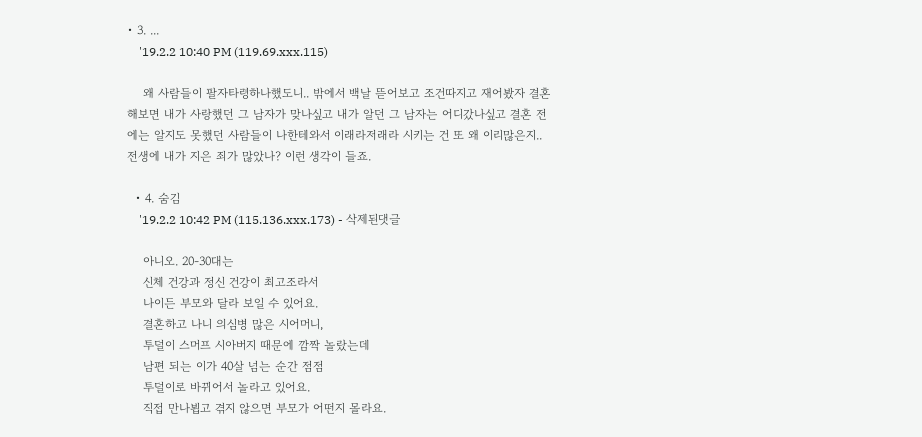• 3. ...
    '19.2.2 10:40 PM (119.69.xxx.115)

    왜 사람들이 팔자타령하나했도니.. 밖에서 백날 뜯어보고 조건따지고 재어봤자 결혼해보면 내가 사랑했던 그 남자가 맞나싶고 내가 알던 그 남자는 어디갔나싶고 결혼 전에는 알지도 못했던 사람들이 나한테와서 이래라저래라 시키는 건 또 왜 이리많은지.. 전생에 내가 지은 죄가 많았나? 이런 생각이 들죠.

  • 4. 숨김
    '19.2.2 10:42 PM (115.136.xxx.173) - 삭제된댓글

    아니오. 20-30대는
    신체 건강과 정신 건강이 최고조라서
    나이든 부모와 달라 보일 수 있어요.
    결혼하고 나니 의심병 많은 시어머니,
    투덜이 스머프 시아버지 때문에 깜짝 놀랐는데
    남편 되는 이가 40살 넘는 순간 점점
    투덜이로 바뀌어서 놀라고 있어요.
    직접 만나뵙고 겪지 않으면 부모가 어떤지 몰라요.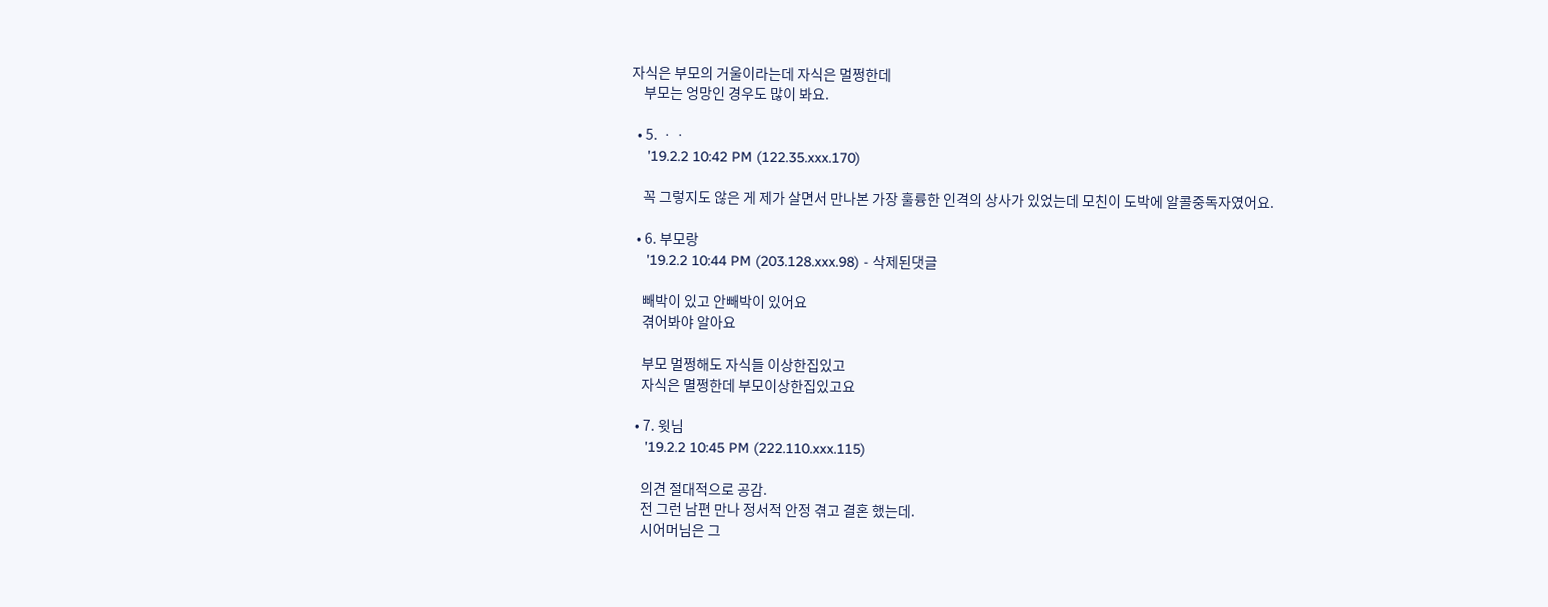자식은 부모의 거울이라는데 자식은 멀쩡한데
    부모는 엉망인 경우도 많이 봐요.

  • 5. ㆍㆍ
    '19.2.2 10:42 PM (122.35.xxx.170)

    꼭 그렇지도 않은 게 제가 살면서 만나본 가장 훌륭한 인격의 상사가 있었는데 모친이 도박에 알콜중독자였어요.

  • 6. 부모랑
    '19.2.2 10:44 PM (203.128.xxx.98) - 삭제된댓글

    빼박이 있고 안빼박이 있어요
    겪어봐야 알아요

    부모 멀쩡해도 자식들 이상한집있고
    자식은 멸쩡한데 부모이상한집있고요

  • 7. 윗님
    '19.2.2 10:45 PM (222.110.xxx.115)

    의견 절대적으로 공감.
    전 그런 남편 만나 정서적 안정 겪고 결혼 했는데.
    시어머님은 그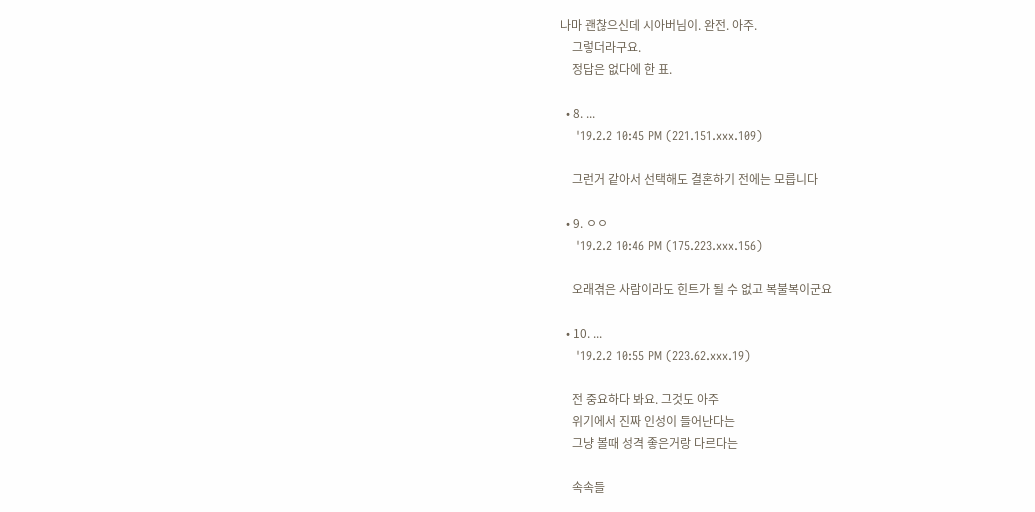나마 괜찮으신데 시아버님이. 완전. 아주.
    그렇더라구요.
    정답은 없다에 한 표.

  • 8. ...
    '19.2.2 10:45 PM (221.151.xxx.109)

    그런거 같아서 선택해도 결혼하기 전에는 모릅니다

  • 9. ㅇㅇ
    '19.2.2 10:46 PM (175.223.xxx.156)

    오래겪은 사람이라도 힌트가 될 수 없고 복불복이군요

  • 10. ...
    '19.2.2 10:55 PM (223.62.xxx.19)

    전 중요하다 봐요. 그것도 아주
    위기에서 진짜 인성이 들어난다는
    그냥 볼때 성격 좋은거랑 다르다는

    속속들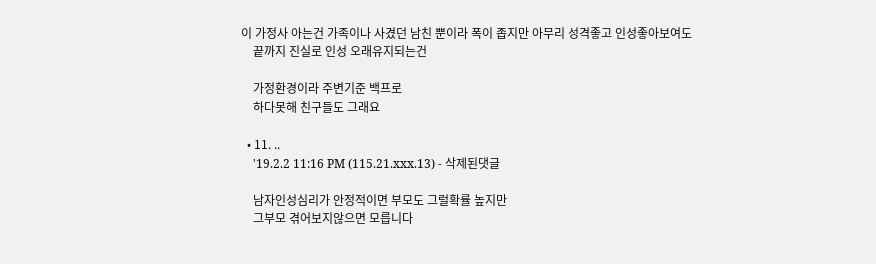이 가정사 아는건 가족이나 사겼던 남친 뿐이라 폭이 좁지만 아무리 성격좋고 인성좋아보여도
    끝까지 진실로 인성 오래유지되는건

    가정환경이라 주변기준 백프로
    하다못해 친구들도 그래요

  • 11. ..
    '19.2.2 11:16 PM (115.21.xxx.13) - 삭제된댓글

    남자인성심리가 안정적이면 부모도 그럴확률 높지만
    그부모 겪어보지않으면 모릅니다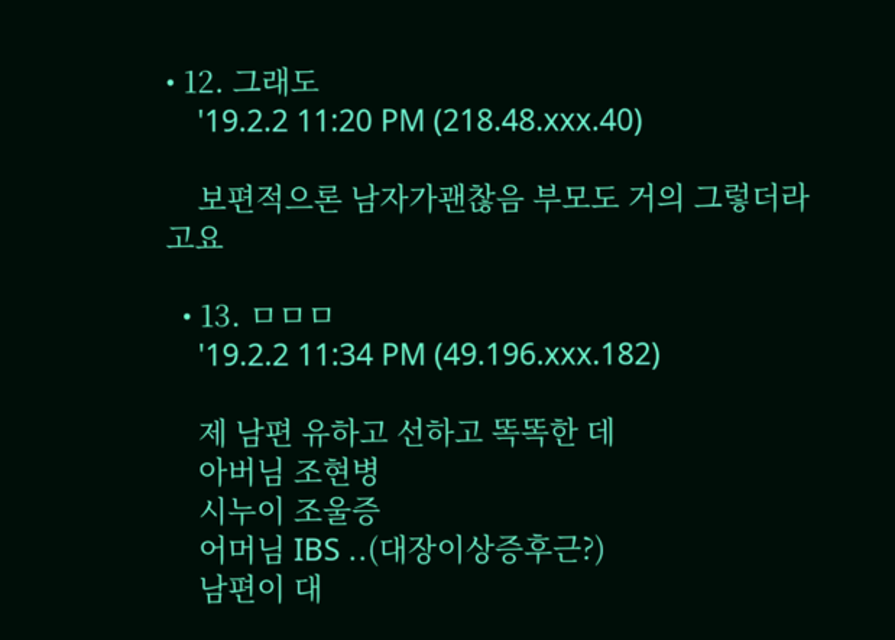• 12. 그래도
    '19.2.2 11:20 PM (218.48.xxx.40)

    보편적으론 남자가괜찮음 부모도 거의 그렇더라고요

  • 13. ㅁㅁㅁ
    '19.2.2 11:34 PM (49.196.xxx.182)

    제 남편 유하고 선하고 똑똑한 데
    아버님 조현병
    시누이 조울증
    어머님 IBS ..(대장이상증후근?)
    남편이 대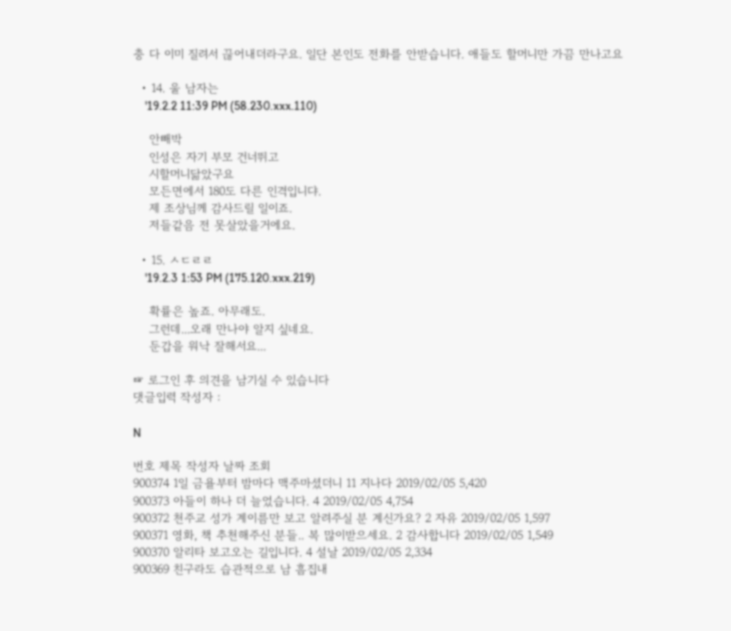충 다 이미 질려서 끊어내더라구요. 일단 본인도 전화를 안받습니다. 애들도 할머니만 가끔 만나고요

  • 14. 울 남자는
    '19.2.2 11:39 PM (58.230.xxx.110)

    안빼박
    인성은 자기 부모 건너뛰고
    시할머니닮았구요
    모든면에서 180도 다른 인격입니댜.
    제 조상님께 감사드릴 일이죠.
    저들같음 전 못살았을거에요.

  • 15. ㅅㄷㄹㄹ
    '19.2.3 1:53 PM (175.120.xxx.219)

    확률은 높죠. 아무래도.
    그런데...오래 만나야 알지 싶네요.
    둔갑을 워낙 잘해서요...

☞ 로그인 후 의견을 남기실 수 있습니다
댓글입력 작성자 :

N

번호 제목 작성자 날짜 조회
900374 1일 금욜부터 밤마다 맥주마셨더니 11 지나다 2019/02/05 5,420
900373 아들이 하나 더 늘었습니다. 4 2019/02/05 4,754
900372 천주교 성가 계이름만 보고 알려주실 분 계신가요? 2 자유 2019/02/05 1,597
900371 영화, 책 추천해주신 분들.. 복 많이받으세요. 2 감사합니다 2019/02/05 1,549
900370 알리타 보고오는 길입니다. 4 설날 2019/02/05 2,334
900369 친구라도 습관적으로 남 흠집내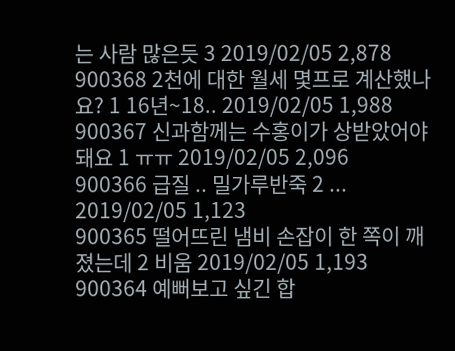는 사람 많은듯 3 2019/02/05 2,878
900368 2천에 대한 월세 몇프로 계산했나요? 1 16년~18.. 2019/02/05 1,988
900367 신과함께는 수홍이가 상받았어야돼요 1 ㅠㅠ 2019/02/05 2,096
900366 급질 .. 밀가루반죽 2 ... 2019/02/05 1,123
900365 떨어뜨린 냄비 손잡이 한 쪽이 깨졌는데 2 비움 2019/02/05 1,193
900364 예뻐보고 싶긴 합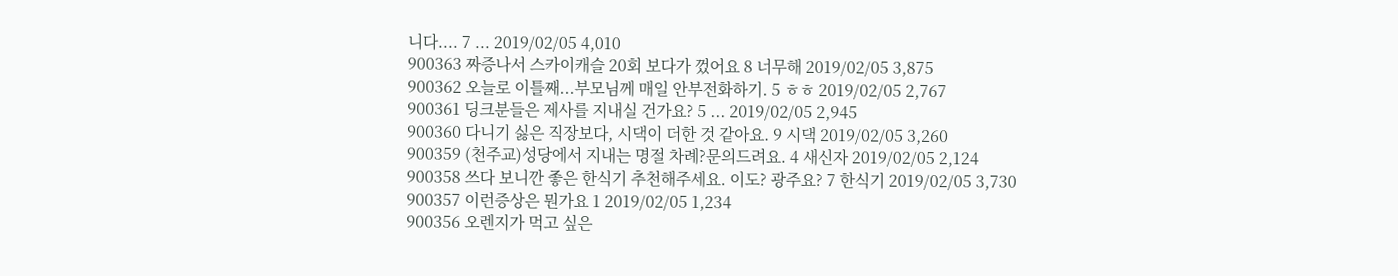니다.... 7 ... 2019/02/05 4,010
900363 짜증나서 스카이캐슬 20회 보다가 껐어요 8 너무해 2019/02/05 3,875
900362 오늘로 이틀째...부모님께 매일 안부전화하기. 5 ㅎㅎ 2019/02/05 2,767
900361 딩크분들은 제사를 지내실 건가요? 5 ... 2019/02/05 2,945
900360 다니기 싫은 직장보다, 시댁이 더한 것 같아요. 9 시댁 2019/02/05 3,260
900359 (천주교)성당에서 지내는 명절 차례?문의드려요. 4 새신자 2019/02/05 2,124
900358 쓰다 보니깐 좋은 한식기 추천해주세요. 이도? 광주요? 7 한식기 2019/02/05 3,730
900357 이런증상은 뭔가요 1 2019/02/05 1,234
900356 오렌지가 먹고 싶은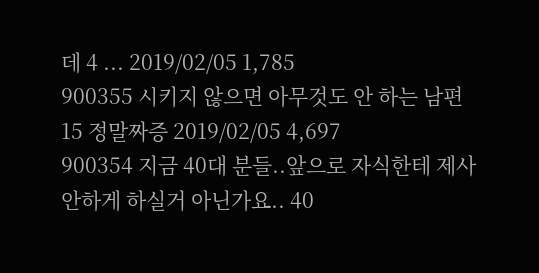데 4 ... 2019/02/05 1,785
900355 시키지 않으면 아무것도 안 하는 남편 15 정말짜증 2019/02/05 4,697
900354 지금 40대 분들..앞으로 자식한테 제사 안하게 하실거 아닌가요.. 40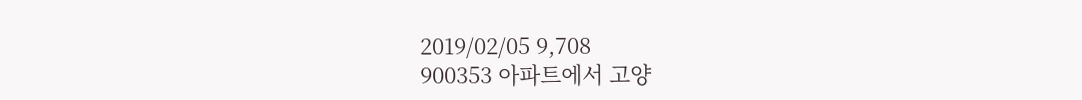2019/02/05 9,708
900353 아파트에서 고양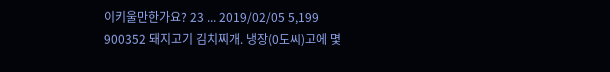이키울만한가요? 23 ... 2019/02/05 5,199
900352 돼지고기 김치찌개. 냉장(0도씨)고에 몇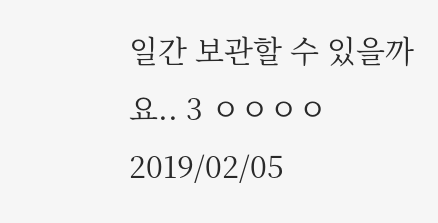일간 보관할 수 있을까요.. 3 ㅇㅇㅇㅇ 2019/02/05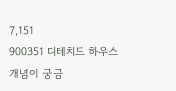7,151
900351 디테치드 하우스 개념이 궁금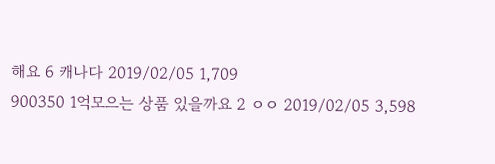해요 6 캐나다 2019/02/05 1,709
900350 1억모으는 상품 있을까요 2 ㅇㅇ 2019/02/05 3,598